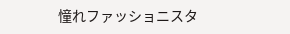憧れファッショニスタ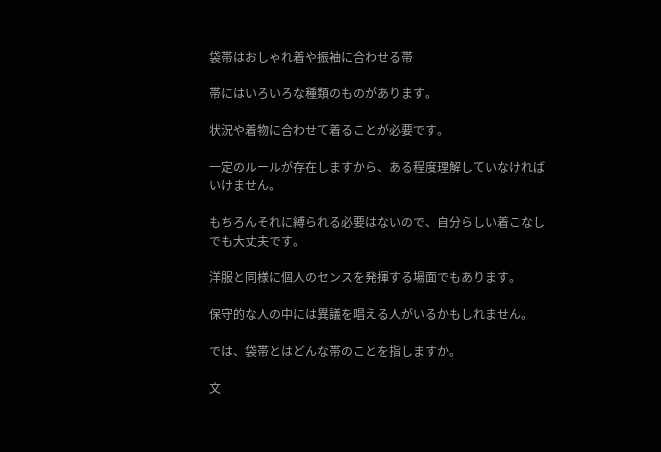袋帯はおしゃれ着や振袖に合わせる帯

帯にはいろいろな種類のものがあります。

状況や着物に合わせて着ることが必要です。

一定のルールが存在しますから、ある程度理解していなければいけません。

もちろんそれに縛られる必要はないので、自分らしい着こなしでも大丈夫です。

洋服と同様に個人のセンスを発揮する場面でもあります。

保守的な人の中には異議を唱える人がいるかもしれません。

では、袋帯とはどんな帯のことを指しますか。

文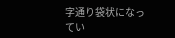字通り袋状になってい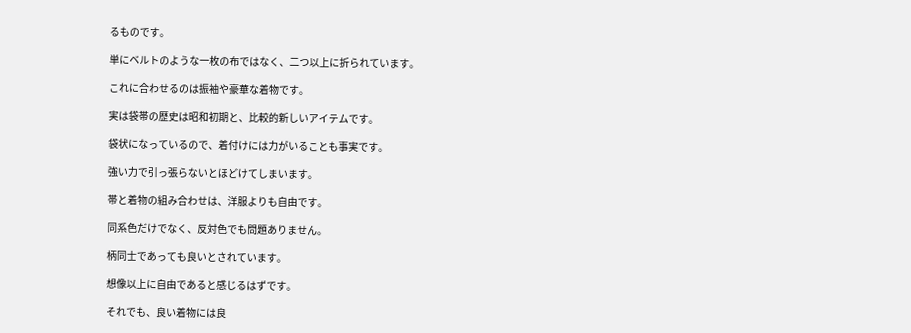るものです。

単にベルトのような一枚の布ではなく、二つ以上に折られています。

これに合わせるのは振袖や豪華な着物です。

実は袋帯の歴史は昭和初期と、比較的新しいアイテムです。

袋状になっているので、着付けには力がいることも事実です。

強い力で引っ張らないとほどけてしまいます。

帯と着物の組み合わせは、洋服よりも自由です。

同系色だけでなく、反対色でも問題ありません。

柄同士であっても良いとされています。

想像以上に自由であると感じるはずです。

それでも、良い着物には良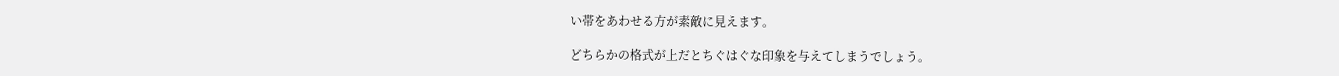い帯をあわせる方が素敵に見えます。

どちらかの格式が上だとちぐはぐな印象を与えてしまうでしょう。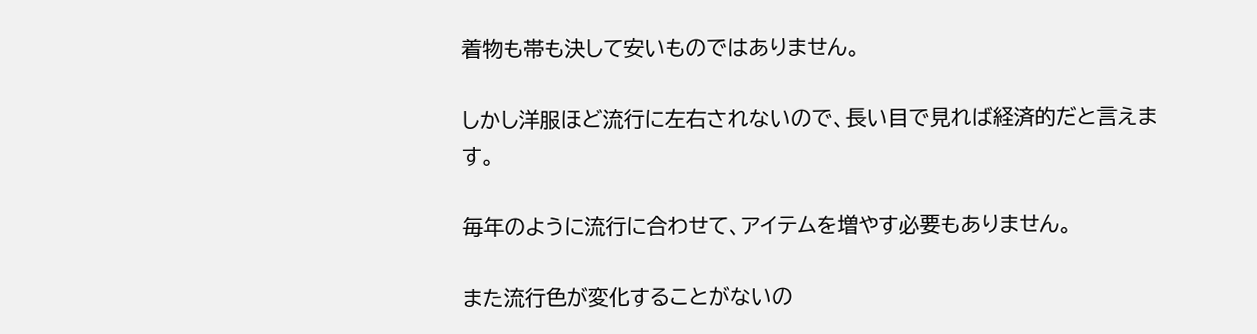着物も帯も決して安いものではありません。

しかし洋服ほど流行に左右されないので、長い目で見れば経済的だと言えます。

毎年のように流行に合わせて、アイテムを増やす必要もありません。

また流行色が変化することがないの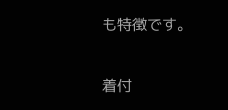も特徴です。

着付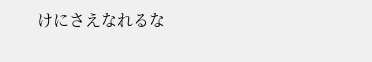けにさえなれるな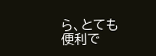ら、とても便利で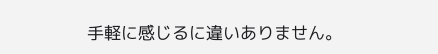手軽に感じるに違いありません。